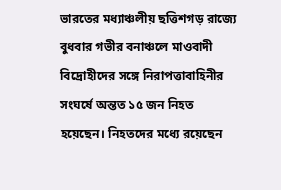ভারতের মধ্যাঞ্চলীয় ছত্তিশগড় রাজ্যে বুধবার গভীর বনাঞ্চলে মাওবাদী বিদ্রোহীদের সঙ্গে নিরাপত্তাবাহিনীর সংঘর্ষে অন্তত ১৫ জন নিহত হয়েছেন। নিহতদের মধ্যে রয়েছেন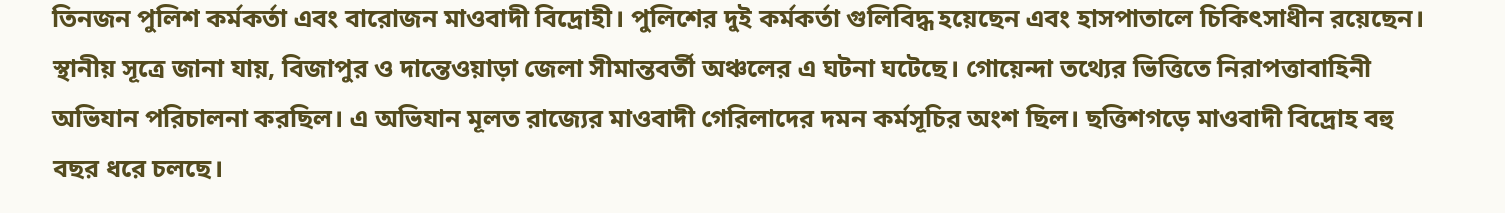তিনজন পুলিশ কর্মকর্তা এবং বারোজন মাওবাদী বিদ্রোহী। পুলিশের দুই কর্মকর্তা গুলিবিদ্ধ হয়েছেন এবং হাসপাতালে চিকিৎসাধীন রয়েছেন।
স্থানীয় সূত্রে জানা যায়, বিজাপুর ও দান্তেওয়াড়া জেলা সীমান্তবর্তী অঞ্চলের এ ঘটনা ঘটেছে। গোয়েন্দা তথ্যের ভিত্তিতে নিরাপত্তাবাহিনী অভিযান পরিচালনা করছিল। এ অভিযান মূলত রাজ্যের মাওবাদী গেরিলাদের দমন কর্মসূচির অংশ ছিল। ছত্তিশগড়ে মাওবাদী বিদ্রোহ বহু বছর ধরে চলছে।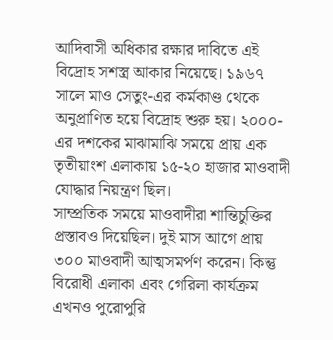আদিবাসী অধিকার রক্ষার দাবিতে এই বিদ্রোহ সশস্ত্র আকার নিয়েছে। ১৯৬৭ সালে মাও সেতুং-এর কর্মকাণ্ড থেকে অনুপ্রাণিত হয়ে বিদ্রোহ শুরু হয়। ২০০০-এর দশকের মাঝামাঝি সময়ে প্রায় এক তৃতীয়াংশ এলাকায় ১৫-২০ হাজার মাওবাদী যোদ্ধার নিয়ন্ত্রণ ছিল।
সাম্প্রতিক সময়ে মাওবাদীরা শান্তিচুক্তির প্রস্তাবও দিয়েছিল। দুই মাস আগে প্রায় ৩০০ মাওবাদী আত্মসমর্পণ করেন। কিন্তু বিরোধী এলাকা এবং গেরিলা কার্যক্রম এখনও পুরোপুরি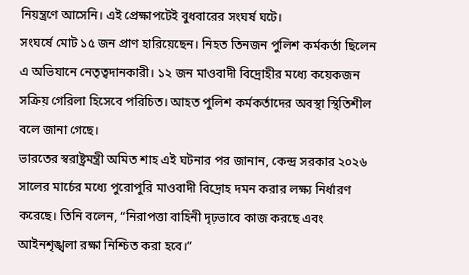নিয়ন্ত্রণে আসেনি। এই প্রেক্ষাপটেই বুধবারের সংঘর্ষ ঘটে।
সংঘর্ষে মোট ১৫ জন প্রাণ হারিয়েছেন। নিহত তিনজন পুলিশ কর্মকর্তা ছিলেন এ অভিযানে নেতৃত্বদানকারী। ১২ জন মাওবাদী বিদ্রোহীর মধ্যে কয়েকজন সক্রিয় গেরিলা হিসেবে পরিচিত। আহত পুলিশ কর্মকর্তাদের অবস্থা স্থিতিশীল বলে জানা গেছে।
ভারতের স্বরাষ্ট্রমন্ত্রী অমিত শাহ এই ঘটনার পর জানান, কেন্দ্র সরকার ২০২৬ সালের মার্চের মধ্যে পুরোপুরি মাওবাদী বিদ্রোহ দমন করার লক্ষ্য নির্ধারণ করেছে। তিনি বলেন, “নিরাপত্তা বাহিনী দৃঢ়ভাবে কাজ করছে এবং আইনশৃঙ্খলা রক্ষা নিশ্চিত করা হবে।”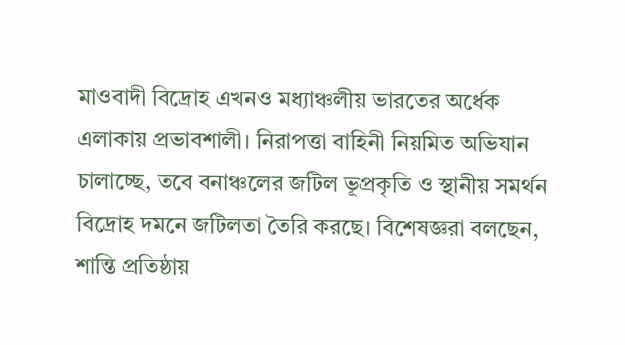মাওবাদী বিদ্রোহ এখনও মধ্যাঞ্চলীয় ভারতের অর্ধেক এলাকায় প্রভাবশালী। নিরাপত্তা বাহিনী নিয়মিত অভিযান চালাচ্ছে, তবে বনাঞ্চলের জটিল ভূপ্রকৃতি ও স্থানীয় সমর্থন বিদ্রোহ দমনে জটিলতা তৈরি করছে। বিশেষজ্ঞরা বলছেন, শান্তি প্রতিষ্ঠায়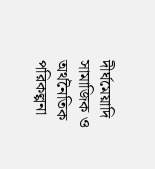দীর্ঘমেয়াদি সামাজিক ও অর্থনৈতিক পরিকল্পনা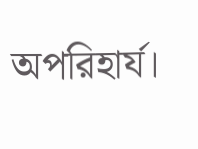অপরিহার্য।